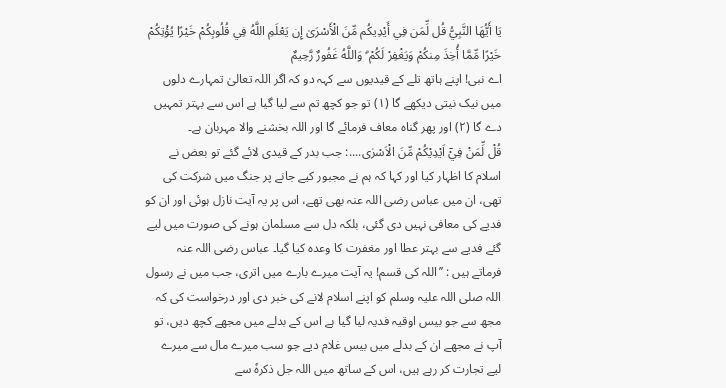يَا أَيُّهَا النَّبِيُّ قُل لِّمَن فِي أَيْدِيكُم مِّنَ الْأَسْرَىٰ إِن يَعْلَمِ اللَّهُ فِي قُلُوبِكُمْ خَيْرًا يُؤْتِكُمْ خَيْرًا مِّمَّا أُخِذَ مِنكُمْ وَيَغْفِرْ لَكُمْ ۗ وَاللَّهُ غَفُورٌ رَّحِيمٌ
اے نبی! اپنے ہاتھ تلے کے قیدیوں سے کہہ دو کہ اگر اللہ تعالیٰ تمہارے دلوں میں نیک نیتی دیکھے گا (١) تو جو کچھ تم سے لیا گیا ہے اس سے بہتر تمہیں دے گا (٢) اور پھر گناہ معاف فرمائے گا اور اللہ بخشنے والا مہربان ہے۔
قُلْ لِّمَنْ فِيْۤ اَيْدِيْكُمْ مِّنَ الْاَسْرٰى....: جب بدر کے قیدی لائے گئے تو بعض نے اسلام کا اظہار کیا اور کہا کہ ہم نے مجبور کیے جانے پر جنگ میں شرکت کی تھی، ان میں عباس رضی اللہ عنہ بھی تھے، اس پر یہ آیت نازل ہوئی اور ان کو فدیے کی معافی نہیں دی گئی، بلکہ دل سے مسلمان ہونے کی صورت میں لیے گئے فدیے سے بہتر عطا اور مغفرت کا وعدہ کیا گیا۔ عباس رضی اللہ عنہ فرماتے ہیں : ’’اللہ کی قسم! یہ آیت میرے بارے میں اتری، جب میں نے رسول اللہ صلی اللہ علیہ وسلم کو اپنے اسلام لانے کی خبر دی اور درخواست کی کہ مجھ سے جو بیس اوقیہ فدیہ لیا گیا ہے اس کے بدلے میں مجھے کچھ دیں، تو آپ نے مجھے ان کے بدلے میں بیس غلام دیے جو سب میرے مال سے میرے لیے تجارت کر رہے ہیں، اس کے ساتھ میں اللہ جل ذکرہٗ سے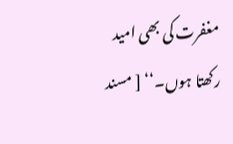مغفرت کی بھی امید رکھتا ہوں۔‘‘ [ مسند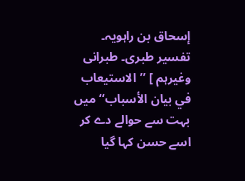إسحاق بن راہویہ۔ تفسیر طبری۔ طبرانی وغیرہم ] ’’الاستيعاب في بيان الأسباب‘‘ میں بہت سے حوالے دے کر اسے حسن کہا گیا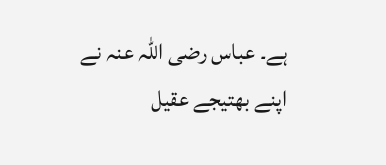ہے۔ عباس رضی اللہ عنہ نے اپنے بھتیجے عقیل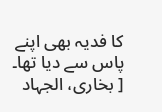کا فدیہ بھی اپنے پاس سے دیا تھا۔ [ بخاری، الجہاد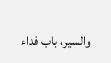والسیر، باب فداء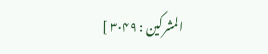المشرکین : ۳۰۴۹ ]